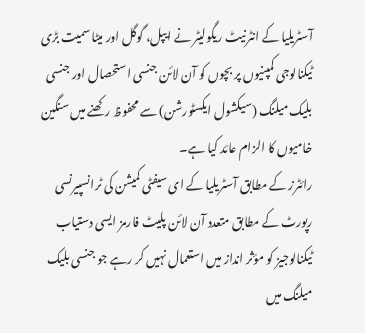آسٹریلیا کے انٹرنیٹ ریگولیٹر نے ایپل، گوگل اور میٹا سمیت بڑی ٹیکنالوجی کمپنیوں پر بچوں کو آن لائن جنسی استحصال اور جنسی بلیک میلنگ (سیکشول ایکسٹورشن) سے محفوظ رکھنے میں سنگین خامیوں کا الزام عائد کیا ہے۔
رائٹرز کے مطابق آسٹریلیا کے ای سیفٹی کمیشن کی ٹرانسپیرنسی رپورٹ کے مطابق متعدد آن لائن پلیٹ فارمز ایسی دستیاب ٹیکنالوجیز کو مؤثر انداز میں استعمال نہیں کر رہے جو جنسی بلیک میلنگ میں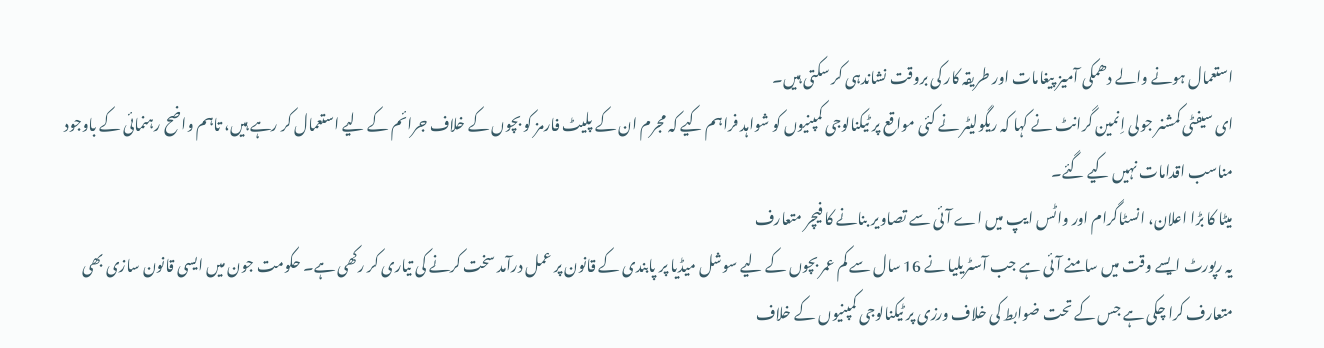استعمال ہونے والے دھمکی آمیز پیغامات اور طریقہ کار کی بروقت نشاندہی کر سکتی ہیں۔
ای سیفٹی کمشنر جولی اِنمین گرانٹ نے کہا کہ ریگولیٹر نے کئی مواقع پر ٹیکنالوجی کمپنیوں کو شواہد فراہم کیے کہ مجرم ان کے پلیٹ فارمز کو بچوں کے خلاف جرائم کے لیے استعمال کر رہے ہیں، تاہم واضح رہنمائی کے باوجود مناسب اقدامات نہیں کیے گئے۔
میٹا کا بڑا اعلان، انسٹاگرام اور واٹس ایپ میں اے آئی سے تصاویر بنانے کا فیچر متعارف
یہ رپورٹ ایسے وقت میں سامنے آئی ہے جب آسٹریلیا نے 16 سال سے کم عمر بچوں کے لیے سوشل میڈیا پر پابندی کے قانون پر عمل درآمد سخت کرنے کی تیاری کر رکھی ہے۔ حکومت جون میں ایسی قانون سازی بھی متعارف کرا چکی ہے جس کے تحت ضوابط کی خلاف ورزی پر ٹیکنالوجی کمپنیوں کے خلاف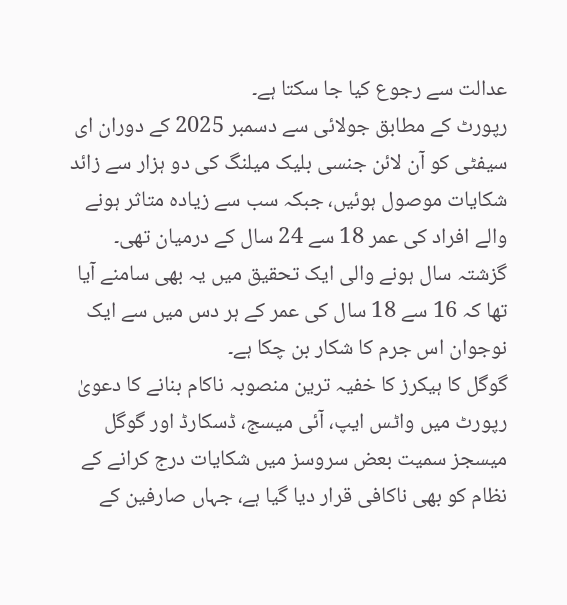عدالت سے رجوع کیا جا سکتا ہے۔
رپورٹ کے مطابق جولائی سے دسمبر 2025 کے دوران ای سیفٹی کو آن لائن جنسی بلیک میلنگ کی دو ہزار سے زائد شکایات موصول ہوئیں، جبکہ سب سے زیادہ متاثر ہونے والے افراد کی عمر 18 سے 24 سال کے درمیان تھی۔
گزشتہ سال ہونے والی ایک تحقیق میں یہ بھی سامنے آیا تھا کہ 16 سے 18 سال کی عمر کے ہر دس میں سے ایک نوجوان اس جرم کا شکار بن چکا ہے۔
گوگل کا ہیکرز کا خفیہ ترین منصوبہ ناکام بنانے کا دعویٰ
رپورٹ میں واٹس ایپ، آئی میسج، ڈسکارڈ اور گوگل میسجز سمیت بعض سروسز میں شکایات درج کرانے کے نظام کو بھی ناکافی قرار دیا گیا ہے، جہاں صارفین کے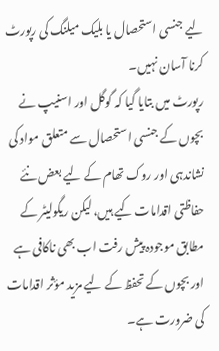لیے جنسی استحصال یا بلیک میلنگ کی رپورٹ کرنا آسان نہیں۔
رپورٹ میں بتایا گیا کہ گوگل اور اسنیپ نے بچوں کے جنسی استحصال سے متعلق مواد کی نشاندہی اور روک تھام کے لیے بعض نئے حفاظتی اقدامات کیے ہیں، لیکن ریگولیٹر کے مطابق موجودہ پیش رفت اب بھی ناکافی ہے اور بچوں کے تحفظ کے لیے مزید مؤثر اقدامات کی ضرورت ہے۔